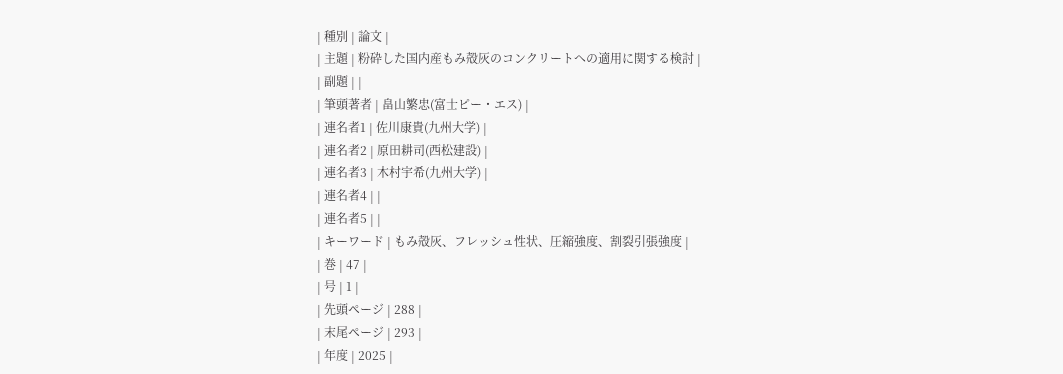| 種別 | 論文 |
| 主題 | 粉砕した国内産もみ殻灰のコンクリートへの適用に関する検討 |
| 副題 | |
| 筆頭著者 | 畠山繁忠(富士ピー・エス) |
| 連名者1 | 佐川康貴(九州大学) |
| 連名者2 | 原田耕司(西松建設) |
| 連名者3 | 木村宇希(九州大学) |
| 連名者4 | |
| 連名者5 | |
| キーワード | もみ殻灰、フレッシュ性状、圧縮強度、割裂引張強度 |
| 巻 | 47 |
| 号 | 1 |
| 先頭ページ | 288 |
| 末尾ページ | 293 |
| 年度 | 2025 |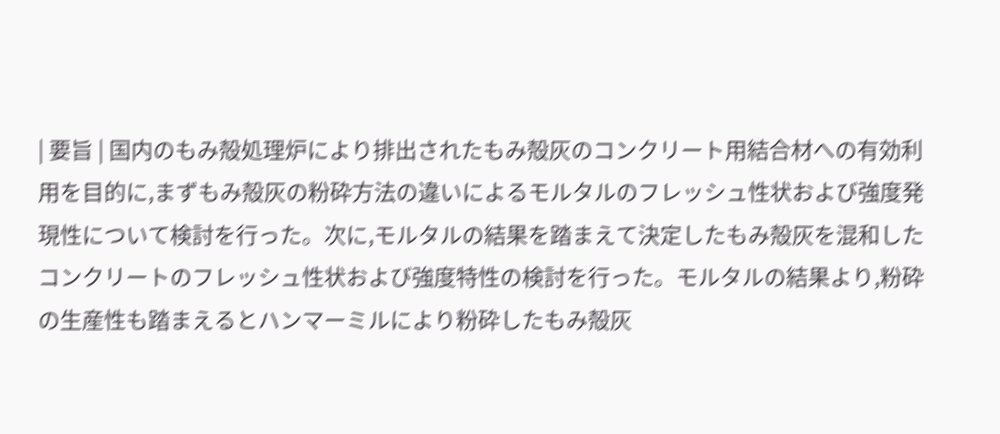| 要旨 | 国内のもみ殻処理炉により排出されたもみ殻灰のコンクリート用結合材への有効利用を目的に,まずもみ殻灰の粉砕方法の違いによるモルタルのフレッシュ性状および強度発現性について検討を行った。次に,モルタルの結果を踏まえて決定したもみ殻灰を混和したコンクリートのフレッシュ性状および強度特性の検討を行った。モルタルの結果より,粉砕の生産性も踏まえるとハンマーミルにより粉砕したもみ殻灰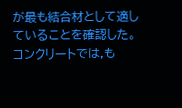が最も結合材として適していることを確認した。コンクリートでは,も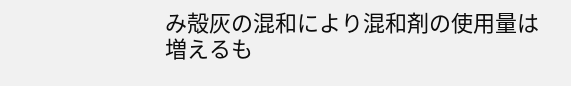み殻灰の混和により混和剤の使用量は増えるも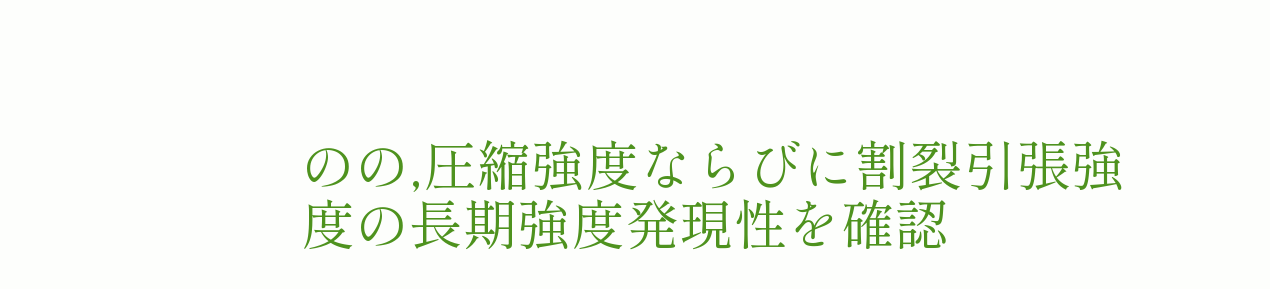のの,圧縮強度ならびに割裂引張強度の長期強度発現性を確認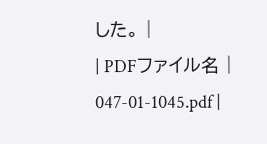した。 |
| PDFファイル名 | 047-01-1045.pdf |